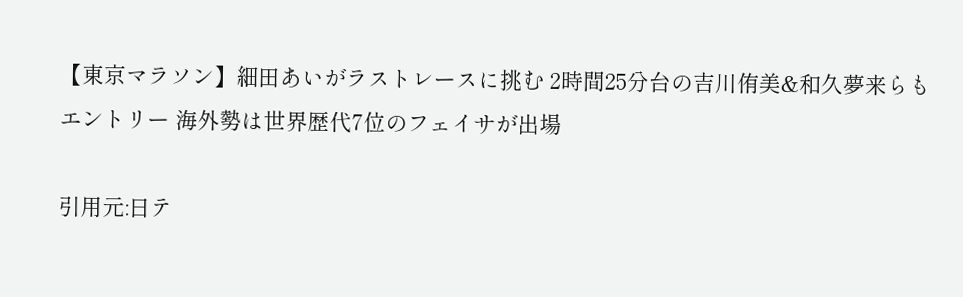【東京マラソン】細田あいがラストレースに挑む 2時間25分台の吉川侑美&和久夢来らもエントリー 海外勢は世界歴代7位のフェイサが出場

引用元:日テ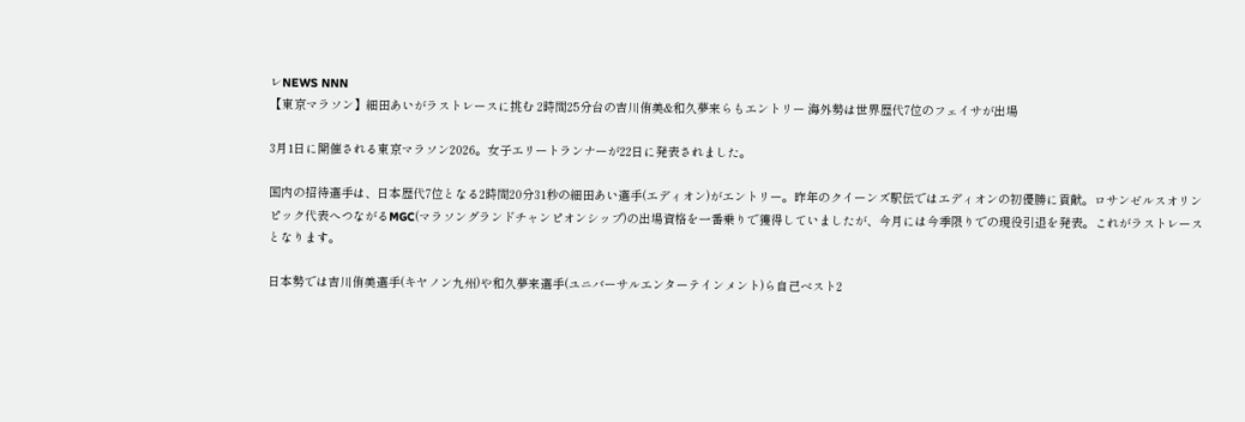レNEWS NNN
【東京マラソン】細田あいがラストレースに挑む 2時間25分台の吉川侑美&和久夢来らもエントリー 海外勢は世界歴代7位のフェイサが出場

3月1日に開催される東京マラソン2026。女子エリートランナーが22日に発表されました。

国内の招待選手は、日本歴代7位となる2時間20分31秒の細田あい選手(エディオン)がエントリー。昨年のクイーンズ駅伝ではエディオンの初優勝に貢献。ロサンゼルスオリンピック代表へつながるMGC(マラソングランドチャンピオンシップ)の出場資格を一番乗りで獲得していましたが、今月には今季限りでの現役引退を発表。これがラストレースとなります。

日本勢では吉川侑美選手(キヤノン九州)や和久夢来選手(ユニバーサルエンターテインメント)ら自己ベスト2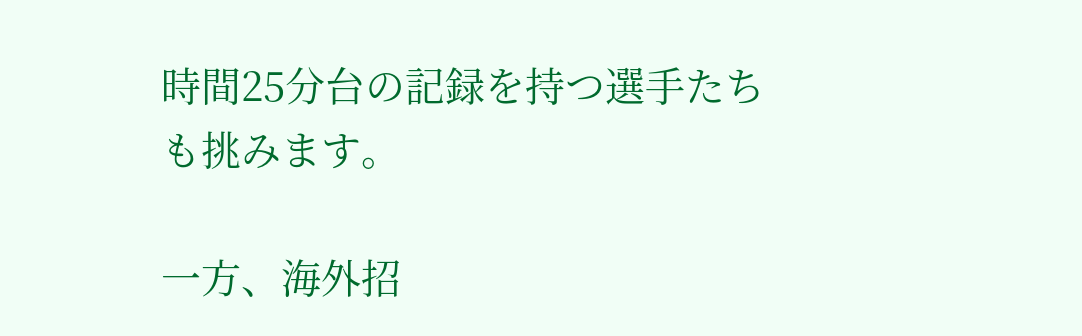時間25分台の記録を持つ選手たちも挑みます。

一方、海外招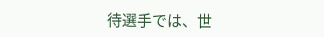待選手では、世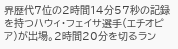界歴代7位の2時間14分57秒の記録を持つハウィ・フェイサ選手(エチオピア)が出場。2時間20分を切るラン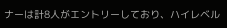ナーは計8人がエントリーしており、ハイレベル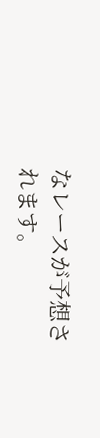なレースが予想されます。